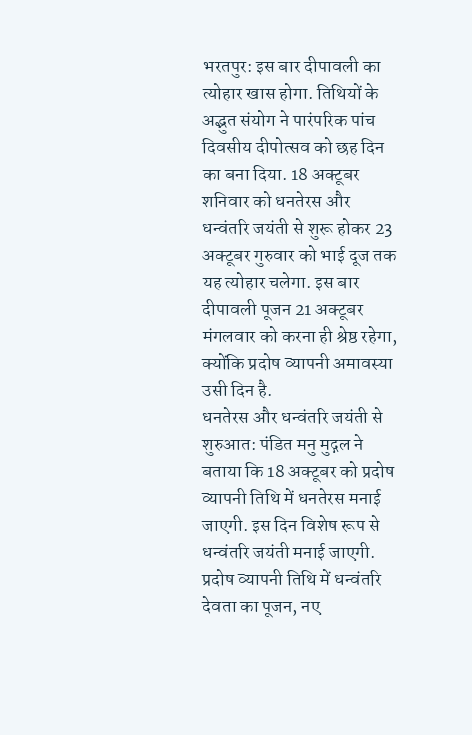भरतपुर: इस बार दीपावली का त्योहार खास होगा. तिथियों के अद्भुत संयोग ने पारंपरिक पांच दिवसीय दीपोत्सव को छह दिन का बना दिया. 18 अक्टूबर शनिवार को धनतेरस और धन्वंतरि जयंती से शुरू होकर 23 अक्टूबर गुरुवार को भाई दूज तक यह त्योहार चलेगा. इस बार दीपावली पूजन 21 अक्टूबर मंगलवार को करना ही श्रेष्ठ रहेगा, क्योंकि प्रदोष व्यापनी अमावस्या उसी दिन है.
धनतेरस और धन्वंतरि जयंती से शुरुआत: पंडित मनु मुद्गल ने बताया कि 18 अक्टूबर को प्रदोष व्यापनी तिथि में धनतेरस मनाई जाएगी. इस दिन विशेष रूप से धन्वंतरि जयंती मनाई जाएगी. प्रदोष व्यापनी तिथि में धन्वंतरि देवता का पूजन, नए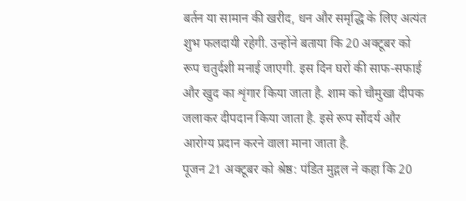बर्तन या सामान की खरीद, धन और समृद्धि के लिए अत्यंत शुभ फलदायी रहेगी. उन्होंने बताया कि 20 अक्टूबर को रूप चतुर्दशी मनाई जाएगी. इस दिन घरों की साफ-सफाई और खुद का शृंगार किया जाता है. शाम को चौमुखा दीपक जलाकर दीपदान किया जाता है. इसे रूप सौंदर्य और आरोग्य प्रदान करने वाला माना जाता है.
पूजन 21 अक्टूबर को श्रेष्ठ: पंडित मुद्गल ने कहा कि 20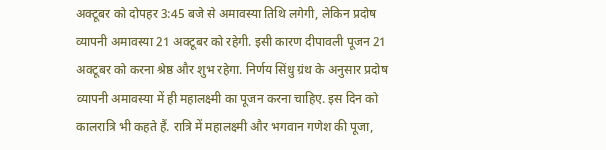अक्टूबर को दोपहर 3:45 बजे से अमावस्या तिथि लगेगी, लेकिन प्रदोष व्यापनी अमावस्या 21 अक्टूबर को रहेगी. इसी कारण दीपावली पूजन 21 अक्टूबर को करना श्रेष्ठ और शुभ रहेगा. निर्णय सिंधु ग्रंथ के अनुसार प्रदोष व्यापनी अमावस्या में ही महालक्ष्मी का पूजन करना चाहिए. इस दिन को कालरात्रि भी कहते हैं. रात्रि में महालक्ष्मी और भगवान गणेश की पूजा,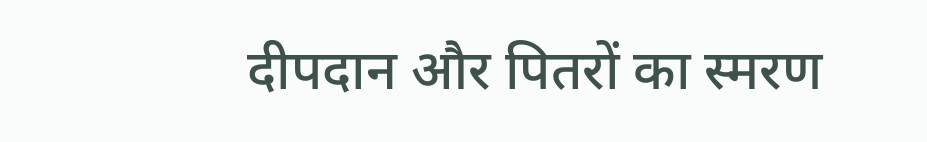दीपदान और पितरों का स्मरण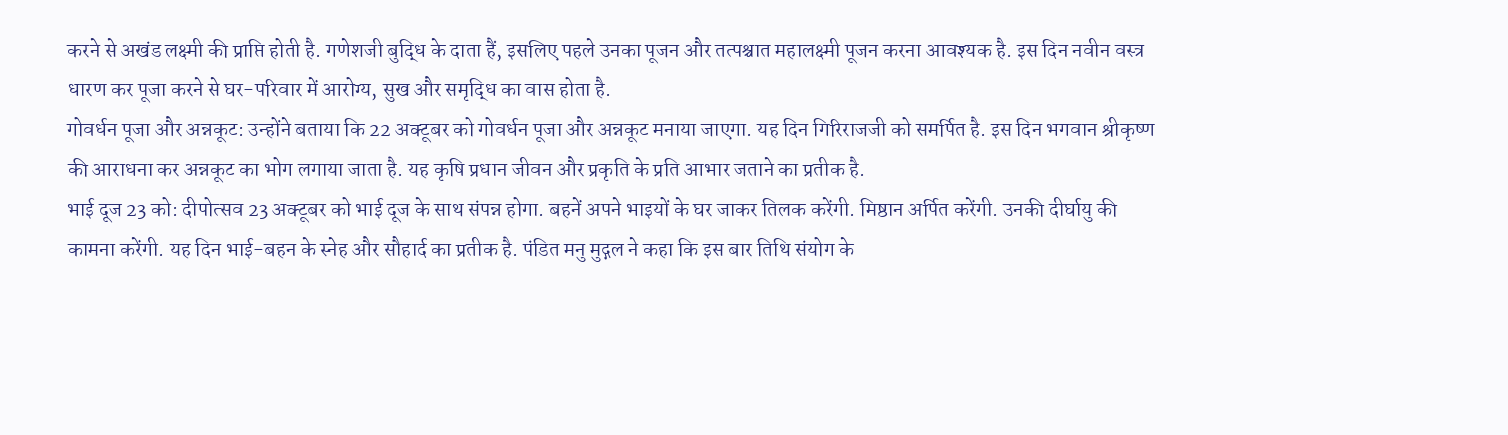करने से अखंड लक्ष्मी की प्राप्ति होती है. गणेशजी बुद्धि के दाता हैं, इसलिए पहले उनका पूजन और तत्पश्चात महालक्ष्मी पूजन करना आवश्यक है. इस दिन नवीन वस्त्र धारण कर पूजा करने से घर-परिवार में आरोग्य, सुख और समृद्धि का वास होता है.
गोवर्धन पूजा और अन्नकूट: उन्होंने बताया कि 22 अक्टूबर को गोवर्धन पूजा और अन्नकूट मनाया जाएगा. यह दिन गिरिराजजी को समर्पित है. इस दिन भगवान श्रीकृष्ण की आराधना कर अन्नकूट का भोग लगाया जाता है. यह कृषि प्रधान जीवन और प्रकृति के प्रति आभार जताने का प्रतीक है.
भाई दूज 23 को: दीपोत्सव 23 अक्टूबर को भाई दूज के साथ संपन्न होगा. बहनें अपने भाइयों के घर जाकर तिलक करेंगी. मिष्ठान अर्पित करेंगी. उनकी दीर्घायु की कामना करेंगी. यह दिन भाई-बहन के स्नेह और सौहार्द का प्रतीक है. पंडित मनु मुद्गल ने कहा कि इस बार तिथि संयोग के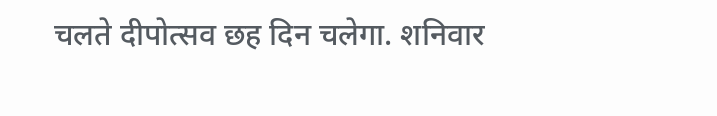चलते दीपोत्सव छह दिन चलेगा. शनिवार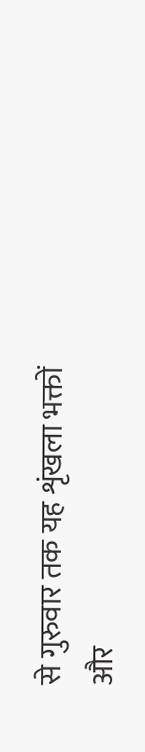से गुरुवार तक यह शृंखला भक्तों और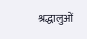श्रद्धालुओं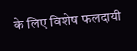के लिए विशेष फलदायी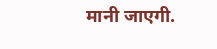मानी जाएगी.